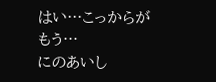はい…こっからがもう…
にのあいし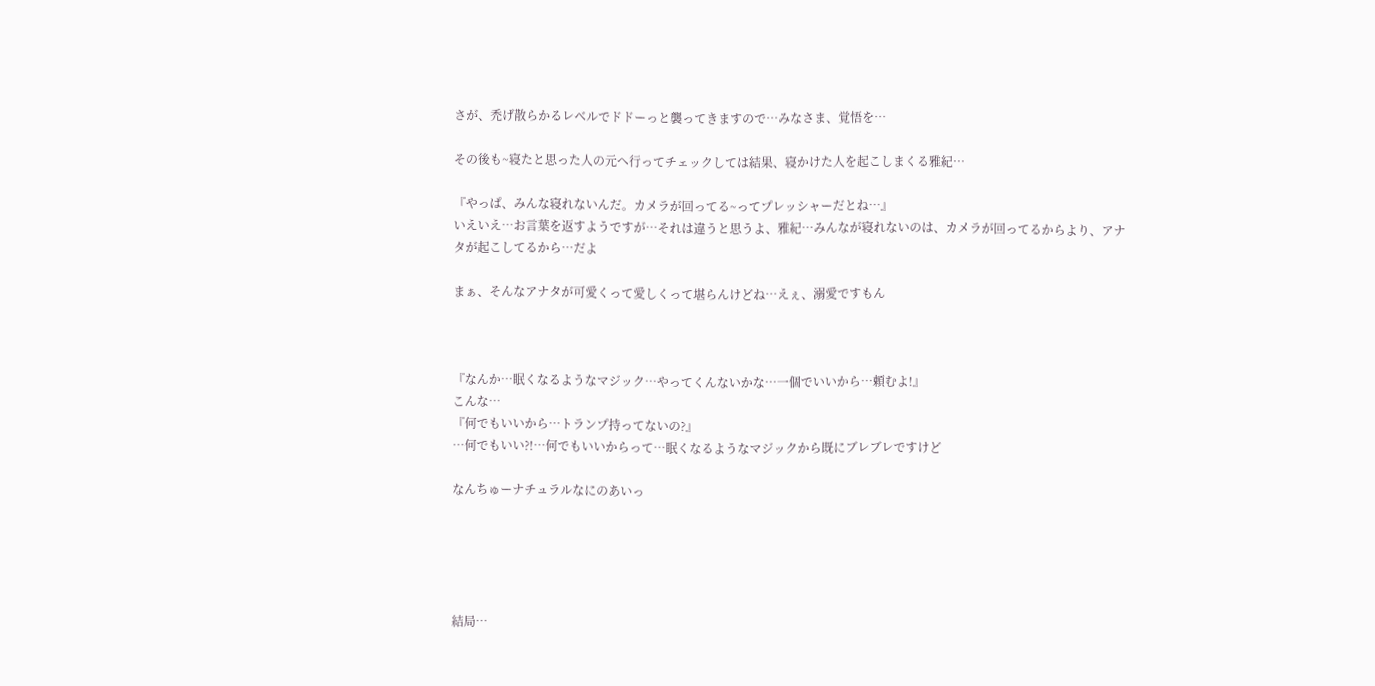さが、禿げ散らかるレベルでドドーっと襲ってきますので…みなさま、覚悟を…

その後も~寝たと思った人の元へ行ってチェックしては結果、寝かけた人を起こしまくる雅紀…

『やっぱ、みんな寝れないんだ。カメラが回ってる~ってプレッシャーだとね…』
いえいえ…お言葉を返すようですが…それは違うと思うよ、雅紀…みんなが寝れないのは、カメラが回ってるからより、アナタが起こしてるから…だよ

まぁ、そんなアナタが可愛くって愛しくって堪らんけどね…えぇ、溺愛ですもん



『なんか…眠くなるようなマジック…やってくんないかな…一個でいいから…頼むよ!』
こんな…
『何でもいいから…トランプ持ってないの?』
…何でもいい?!…何でもいいからって…眠くなるようなマジックから既にブレブレですけど

なんちゅーナチュラルなにのあいっ





結局…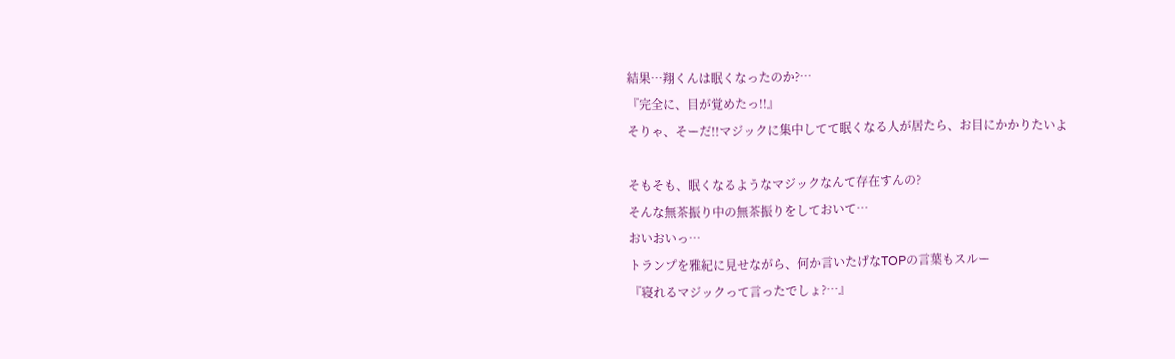結果…翔くんは眠くなったのか?…
『完全に、目が覚めたっ!!』
そりゃ、そーだ!!マジックに集中してて眠くなる人が居たら、お目にかかりたいよ

そもそも、眠くなるようなマジックなんて存在すんの?
そんな無茶振り中の無茶振りをしておいて…
おいおいっ…
トランプを雅紀に見せながら、何か言いたげなTOPの言葉もスルー
『寝れるマジックって言ったでしょ?…』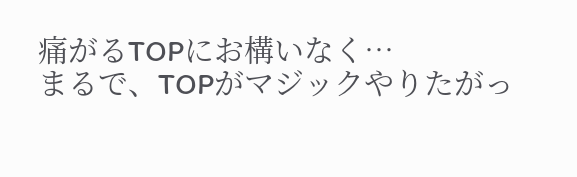痛がるTOPにお構いなく…
まるで、TOPがマジックやりたがっ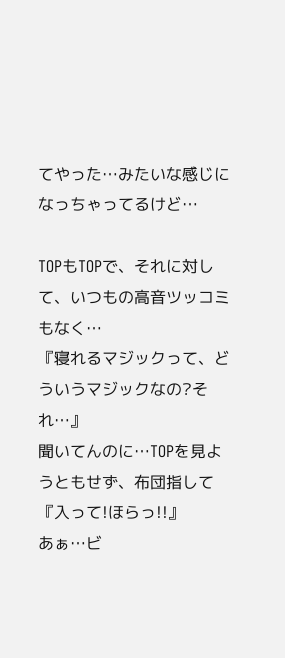てやった…みたいな感じになっちゃってるけど…

TOPもTOPで、それに対して、いつもの高音ツッコミもなく…
『寝れるマジックって、どういうマジックなの?それ…』
聞いてんのに…TOPを見ようともせず、布団指して
『入って!ほらっ!!』
あぁ…ビ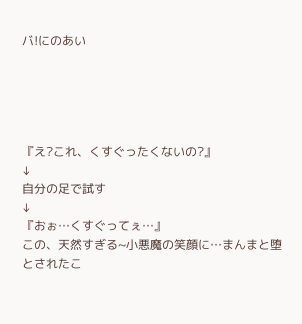バ!にのあい





『え?これ、くすぐったくないの?』
↓
自分の足で試す
↓
『おぉ…くすぐってぇ…』
この、天然すぎる~小悪魔の笑顔に…まんまと堕とされたこ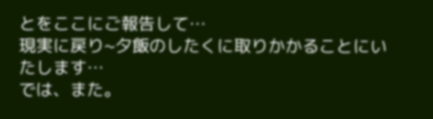とをここにご報告して…
現実に戻り~夕飯のしたくに取りかかることにいたします…
では、また。